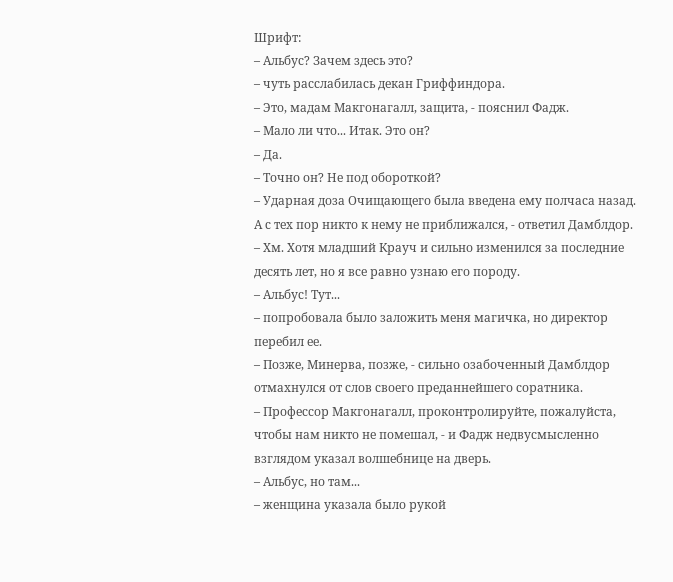Шрифт:
– Альбус? Зачем здесь это?
– чуть расслабилась декан Гриффиндора.
– Это, мадам Макгонагалл, защита, - пояснил Фадж.
– Мало ли что... Итак. Это он?
– Да.
– Точно он? Не под обороткой?
– Ударная доза Очищающего была введена ему полчаса назад. А с тех пор никто к нему не приближался, - ответил Дамблдор.
– Хм. Хотя младший Крауч и сильно изменился за последние десять лет, но я все равно узнаю его породу.
– Альбус! Тут...
– попробовала было заложить меня магичка, но директор перебил ее.
– Позже, Минерва, позже, - сильно озабоченный Дамблдор отмахнулся от слов своего преданнейшего соратника.
– Профессор Макгонагалл, проконтролируйте, пожалуйста, чтобы нам никто не помешал, - и Фадж недвусмысленно взглядом указал волшебнице на дверь.
– Альбус, но там...
– женщина указала было рукой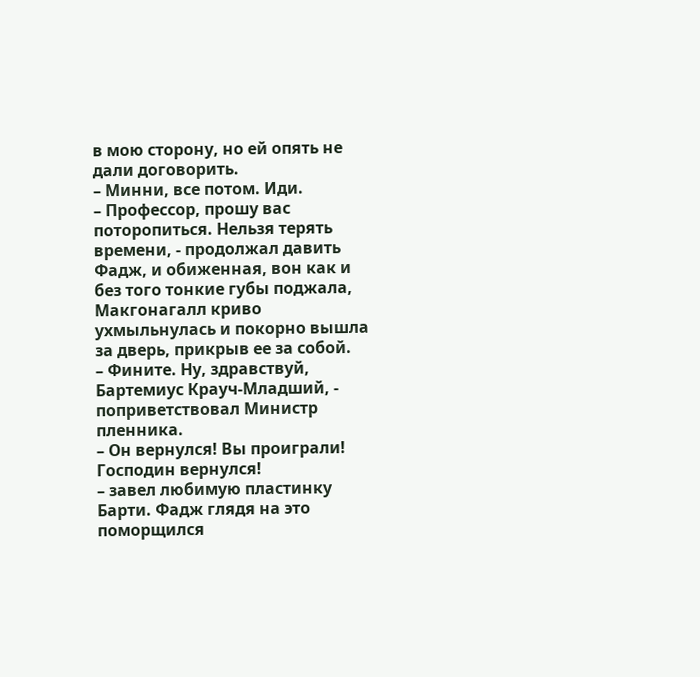в мою сторону, но ей опять не дали договорить.
– Минни, все потом. Иди.
– Профессор, прошу вас поторопиться. Нельзя терять времени, - продолжал давить Фадж, и обиженная, вон как и без того тонкие губы поджала, Макгонагалл криво ухмыльнулась и покорно вышла за дверь, прикрыв ее за собой.
– Фините. Ну, здравствуй, Бартемиус Крауч-Младший, - поприветствовал Министр пленника.
– Он вернулся! Вы проиграли! Господин вернулся!
– завел любимую пластинку Барти. Фадж глядя на это поморщился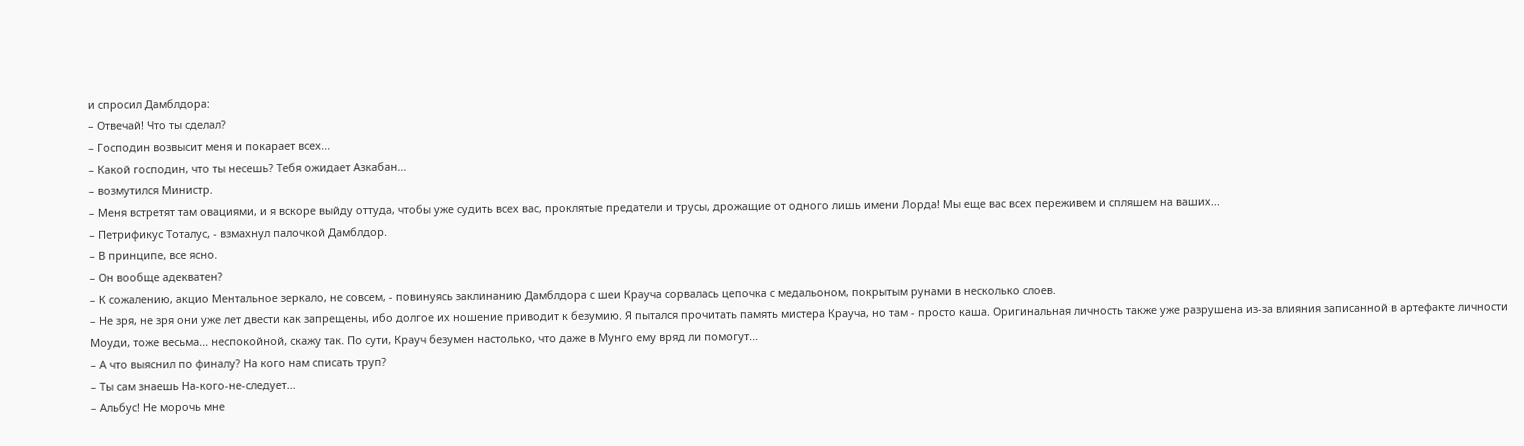и спросил Дамблдора:
– Отвечай! Что ты сделал?
– Господин возвысит меня и покарает всех...
– Какой господин, что ты несешь? Тебя ожидает Азкабан...
– возмутился Министр.
– Меня встретят там овациями, и я вскоре выйду оттуда, чтобы уже судить всех вас, проклятые предатели и трусы, дрожащие от одного лишь имени Лорда! Мы еще вас всех переживем и спляшем на ваших...
– Петрификус Тоталус, - взмахнул палочкой Дамблдор.
– В принципе, все ясно.
– Он вообще адекватен?
– К сожалению, акцио Ментальное зеркало, не совсем, - повинуясь заклинанию Дамблдора с шеи Крауча сорвалась цепочка с медальоном, покрытым рунами в несколько слоев.
– Не зря, не зря они уже лет двести как запрещены, ибо долгое их ношение приводит к безумию. Я пытался прочитать память мистера Крауча, но там - просто каша. Оригинальная личность также уже разрушена из-за влияния записанной в артефакте личности Моуди, тоже весьма... неспокойной, скажу так. По сути, Крауч безумен настолько, что даже в Мунго ему вряд ли помогут...
– А что выяснил по финалу? На кого нам списать труп?
– Ты сам знаешь На-кого-не-следует...
– Альбус! Не морочь мне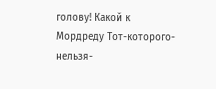голову! Какой к Мордреду Тот-которого-нельзя-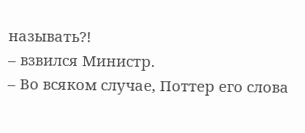называть?!
– взвился Министр.
– Во всяком случае, Поттер его слова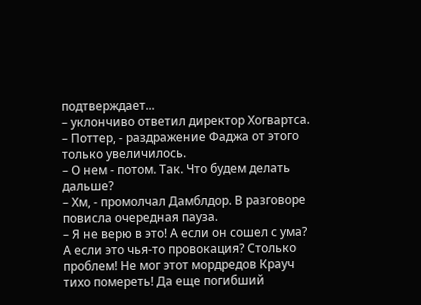подтверждает...
– уклончиво ответил директор Хогвартса.
– Поттер, - раздражение Фаджа от этого только увеличилось.
– О нем - потом. Так. Что будем делать дальше?
– Хм, - промолчал Дамблдор. В разговоре повисла очередная пауза.
– Я не верю в это! А если он сошел с ума? А если это чья-то провокация? Столько проблем! Не мог этот мордредов Крауч тихо помереть! Да еще погибший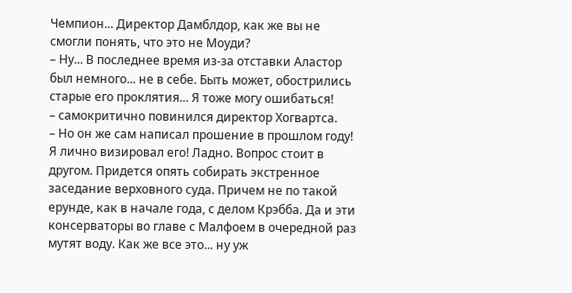Чемпион... Директор Дамблдор, как же вы не смогли понять, что это не Моуди?
– Ну... В последнее время из-за отставки Аластор был немного... не в себе. Быть может, обострились старые его проклятия... Я тоже могу ошибаться!
– самокритично повинился директор Хогвартса.
– Но он же сам написал прошение в прошлом году! Я лично визировал его! Ладно. Вопрос стоит в другом. Придется опять собирать экстренное заседание верховного суда. Причем не по такой ерунде, как в начале года, с делом Крэбба. Да и эти консерваторы во главе с Малфоем в очередной раз мутят воду. Как же все это... ну уж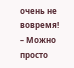очень не вовремя!
– Можно просто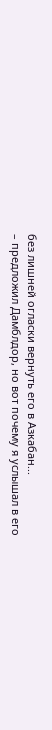без лишней огласки вернуть его в Азкабан...
– предложил Дамблдор, но вот почему я услышал в его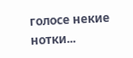голосе некие нотки...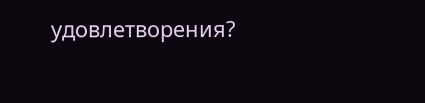удовлетворения?